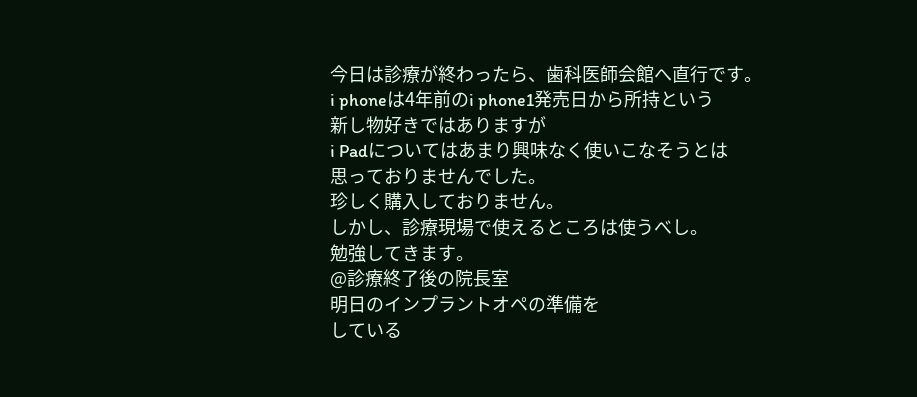今日は診療が終わったら、歯科医師会館へ直行です。
i phoneは4年前のi phone1発売日から所持という
新し物好きではありますが
i Padについてはあまり興味なく使いこなそうとは
思っておりませんでした。
珍しく購入しておりません。
しかし、診療現場で使えるところは使うべし。
勉強してきます。
@診療終了後の院長室
明日のインプラントオペの準備を
している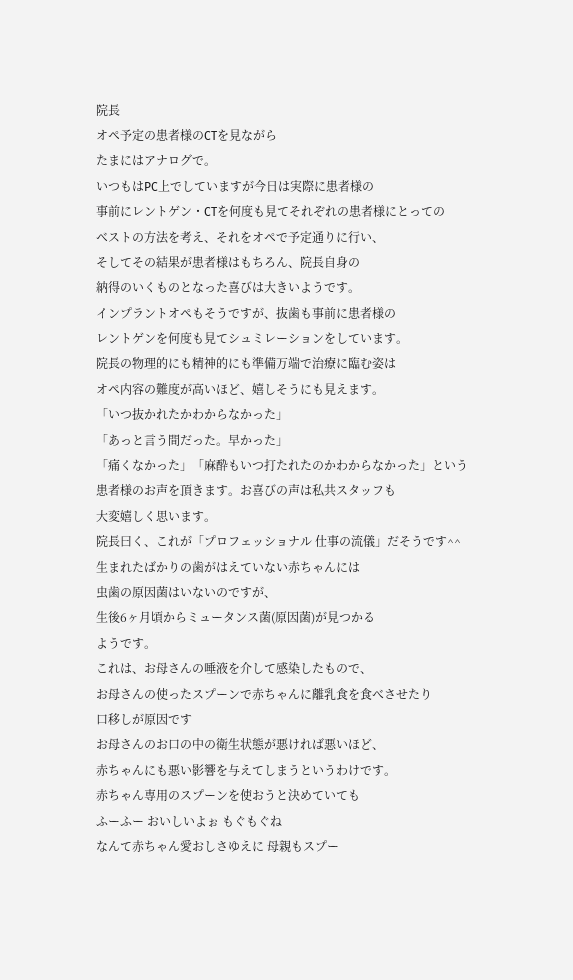院長
オペ予定の患者様のCTを見ながら
たまにはアナログで。
いつもはPC上でしていますが今日は実際に患者様の
事前にレントゲン・CTを何度も見てそれぞれの患者様にとっての
ベストの方法を考え、それをオペで予定通りに行い、
そしてその結果が患者様はもちろん、院長自身の
納得のいくものとなった喜びは大きいようです。
インプラントオペもそうですが、抜歯も事前に患者様の
レントゲンを何度も見てシュミレーションをしています。
院長の物理的にも精神的にも準備万端で治療に臨む姿は
オペ内容の難度が高いほど、嬉しそうにも見えます。
「いつ抜かれたかわからなかった」
「あっと言う間だった。早かった」
「痛くなかった」「麻酔もいつ打たれたのかわからなかった」という
患者様のお声を頂きます。お喜びの声は私共スタッフも
大変嬉しく思います。
院長曰く、これが「プロフェッショナル 仕事の流儀」だそうです^^
生まれたばかりの歯がはえていない赤ちゃんには
虫歯の原因菌はいないのですが、
生後6ヶ月頃からミュータンス菌(原因菌)が見つかる
ようです。
これは、お母さんの唾液を介して感染したもので、
お母さんの使ったスプーンで赤ちゃんに離乳食を食べさせたり
口移しが原因です
お母さんのお口の中の衛生状態が悪ければ悪いほど、
赤ちゃんにも悪い影響を与えてしまうというわけです。
赤ちゃん専用のスプーンを使おうと決めていても
ふーふー おいしいよぉ もぐもぐね
なんて赤ちゃん愛おしさゆえに 母親もスプー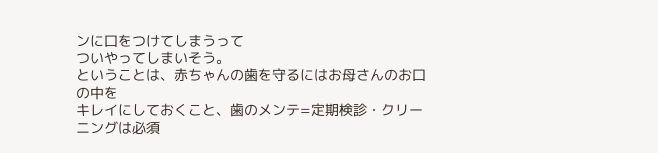ンに口をつけてしまうって
ついやってしまいそう。
ということは、赤ちゃんの歯を守るにはお母さんのお口の中を
キレイにしておくこと、歯のメンテ=定期検診・クリーニングは必須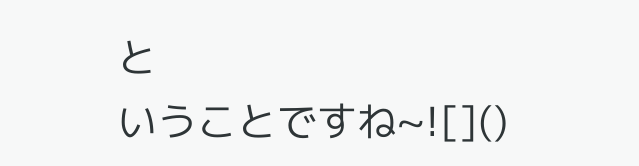と
いうことですね~![]()